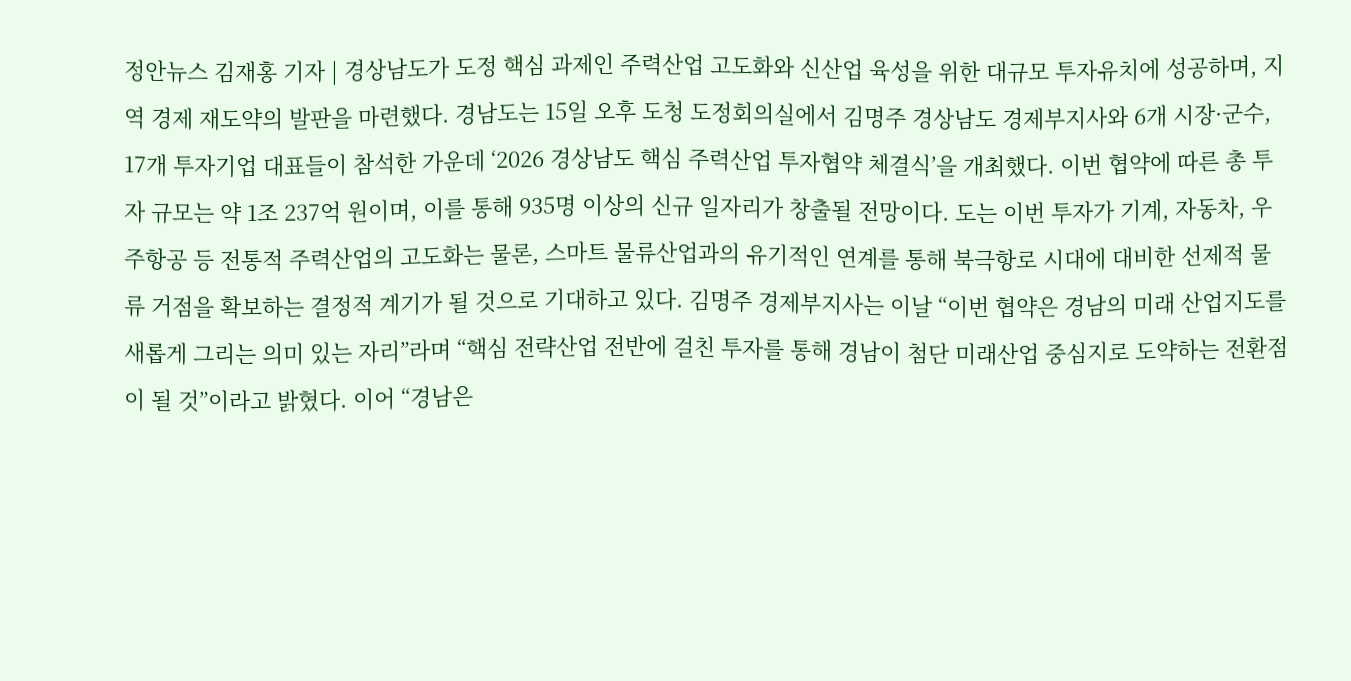정안뉴스 김재홍 기자 | 경상남도가 도정 핵심 과제인 주력산업 고도화와 신산업 육성을 위한 대규모 투자유치에 성공하며, 지역 경제 재도약의 발판을 마련했다. 경남도는 15일 오후 도청 도정회의실에서 김명주 경상남도 경제부지사와 6개 시장·군수, 17개 투자기업 대표들이 참석한 가운데 ‘2026 경상남도 핵심 주력산업 투자협약 체결식’을 개최했다. 이번 협약에 따른 총 투자 규모는 약 1조 237억 원이며, 이를 통해 935명 이상의 신규 일자리가 창출될 전망이다. 도는 이번 투자가 기계, 자동차, 우주항공 등 전통적 주력산업의 고도화는 물론, 스마트 물류산업과의 유기적인 연계를 통해 북극항로 시대에 대비한 선제적 물류 거점을 확보하는 결정적 계기가 될 것으로 기대하고 있다. 김명주 경제부지사는 이날 “이번 협약은 경남의 미래 산업지도를 새롭게 그리는 의미 있는 자리”라며 “핵심 전략산업 전반에 걸친 투자를 통해 경남이 첨단 미래산업 중심지로 도약하는 전환점이 될 것”이라고 밝혔다. 이어 “경남은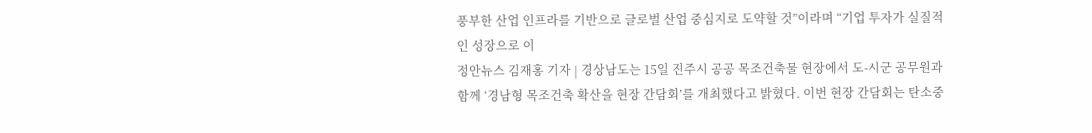풍부한 산업 인프라를 기반으로 글로벌 산업 중심지로 도약할 것”이라며 “기업 투자가 실질적인 성장으로 이
정안뉴스 김재홍 기자 | 경상남도는 15일 진주시 공공 목조건축물 현장에서 도-시군 공무원과 함께 ‘경남형 목조건축 확산을 현장 간담회’를 개최했다고 밝혔다. 이번 현장 간담회는 탄소중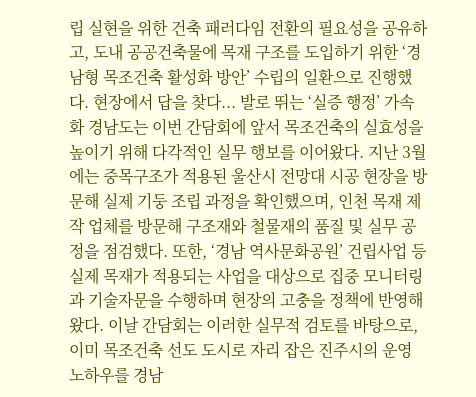립 실현을 위한 건축 패러다임 전환의 필요성을 공유하고, 도내 공공건축물에 목재 구조를 도입하기 위한 ‘경남형 목조건축 활성화 방안’ 수립의 일환으로 진행했다. 현장에서 답을 찾다... 발로 뛰는 ‘실증 행정’ 가속화 경남도는 이번 간담회에 앞서 목조건축의 실효성을 높이기 위해 다각적인 실무 행보를 이어왔다. 지난 3월에는 중목구조가 적용된 울산시 전망대 시공 현장을 방문해 실제 기둥 조립 과정을 확인했으며, 인천 목재 제작 업체를 방문해 구조재와 철물재의 품질 및 실무 공정을 점검했다. 또한, ‘경남 역사문화공원’ 건립사업 등 실제 목재가 적용되는 사업을 대상으로 집중 모니터링과 기술자문을 수행하며 현장의 고충을 정책에 반영해 왔다. 이날 간담회는 이러한 실무적 검토를 바탕으로, 이미 목조건축 선도 도시로 자리 잡은 진주시의 운영 노하우를 경남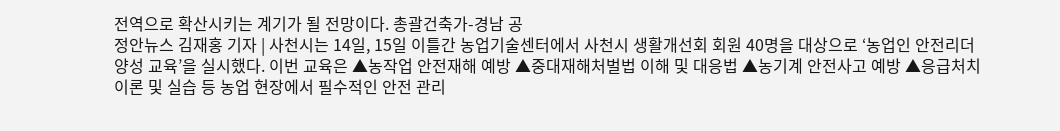전역으로 확산시키는 계기가 될 전망이다. 총괄건축가-경남 공
정안뉴스 김재홍 기자 | 사천시는 14일, 15일 이틀간 농업기술센터에서 사천시 생활개선회 회원 40명을 대상으로 ‘농업인 안전리더 양성 교육’을 실시했다. 이번 교육은 ▲농작업 안전재해 예방 ▲중대재해처벌법 이해 및 대응법 ▲농기계 안전사고 예방 ▲응급처치 이론 및 실습 등 농업 현장에서 필수적인 안전 관리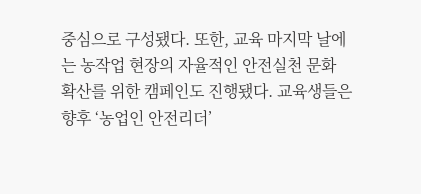중심으로 구성됐다. 또한, 교육 마지막 날에는 농작업 현장의 자율적인 안전실천 문화 확산를 위한 캠페인도 진행됐다. 교육생들은 향후 ‘농업인 안전리더’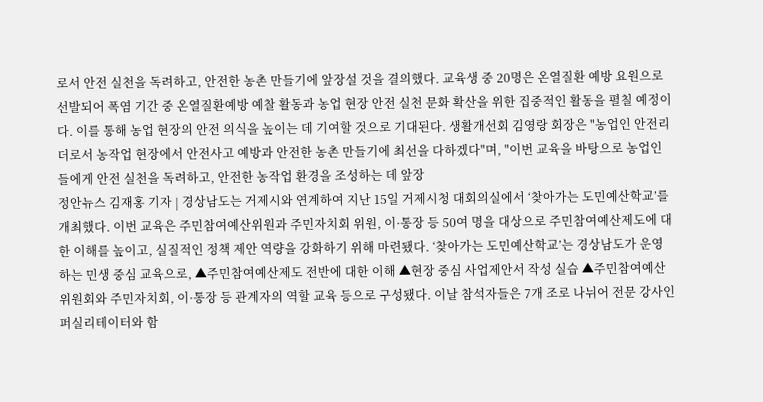로서 안전 실천을 독려하고, 안전한 농촌 만들기에 앞장설 것을 결의했다. 교육생 중 20명은 온열질환 예방 요원으로 선발되어 폭염 기간 중 온열질환예방 예찰 활동과 농업 현장 안전 실천 문화 확산을 위한 집중적인 활동을 펼칠 예정이다. 이를 통해 농업 현장의 안전 의식을 높이는 데 기여할 것으로 기대된다. 생활개선회 김영랑 회장은 "농업인 안전리더로서 농작업 현장에서 안전사고 예방과 안전한 농촌 만들기에 최선을 다하겠다"며, "이번 교육을 바탕으로 농업인들에게 안전 실천을 독려하고, 안전한 농작업 환경을 조성하는 데 앞장
정안뉴스 김재홍 기자 | 경상남도는 거제시와 연계하여 지난 15일 거제시청 대회의실에서 ‘찾아가는 도민예산학교’를 개최했다. 이번 교육은 주민참여예산위원과 주민자치회 위원, 이·통장 등 50여 명을 대상으로 주민참여예산제도에 대한 이해를 높이고, 실질적인 정책 제안 역량을 강화하기 위해 마련됐다. ‘찾아가는 도민예산학교’는 경상남도가 운영하는 민생 중심 교육으로, ▲주민참여예산제도 전반에 대한 이해 ▲현장 중심 사업제안서 작성 실습 ▲주민참여예산위원회와 주민자치회, 이·통장 등 관계자의 역할 교육 등으로 구성됐다. 이날 참석자들은 7개 조로 나뉘어 전문 강사인 퍼실리테이터와 함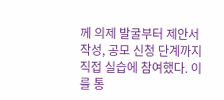께 의제 발굴부터 제안서 작성, 공모 신청 단계까지 직접 실습에 참여했다. 이를 통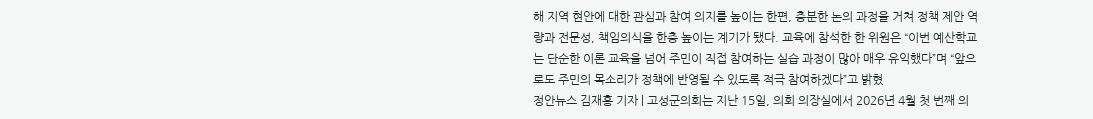해 지역 현안에 대한 관심과 참여 의지를 높이는 한편, 충분한 논의 과정을 거쳐 정책 제안 역량과 전문성, 책임의식을 한층 높이는 계기가 됐다. 교육에 참석한 한 위원은 “이번 예산학교는 단순한 이론 교육을 넘어 주민이 직접 참여하는 실습 과정이 많아 매우 유익했다”며 “앞으로도 주민의 목소리가 정책에 반영될 수 있도록 적극 참여하겠다”고 밝혔
정안뉴스 김재홍 기자 | 고성군의회는 지난 15일, 의회 의장실에서 2026년 4월 첫 번째 의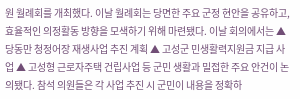원 월례회를 개최했다. 이날 월례회는 당면한 주요 군정 현안을 공유하고, 효율적인 의정활동 방향을 모색하기 위해 마련됐다. 이날 회의에서는 ▲ 당동만 청정어장 재생사업 추진 계획 ▲ 고성군 민생활력지원금 지급 사업 ▲ 고성형 근로자주택 건립사업 등 군민 생활과 밀접한 주요 안건이 논의됐다. 참석 의원들은 각 사업 추진 시 군민이 내용을 정확하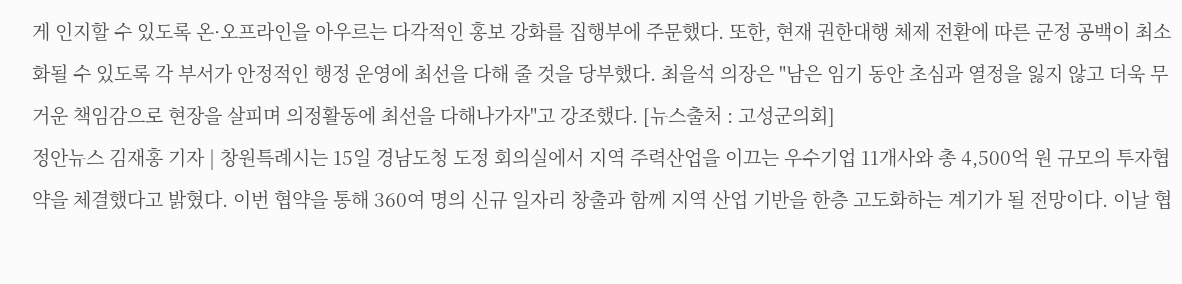게 인지할 수 있도록 온·오프라인을 아우르는 다각적인 홍보 강화를 집행부에 주문했다. 또한, 현재 권한대행 체제 전환에 따른 군정 공백이 최소화될 수 있도록 각 부서가 안정적인 행정 운영에 최선을 다해 줄 것을 당부했다. 최을석 의장은 "남은 임기 동안 초심과 열정을 잃지 않고 더욱 무거운 책임감으로 현장을 살피며 의정활동에 최선을 다해나가자"고 강조했다. [뉴스출처 : 고성군의회]
정안뉴스 김재홍 기자 | 창원특례시는 15일 경남도청 도정 회의실에서 지역 주력산업을 이끄는 우수기업 11개사와 총 4,500억 원 규모의 투자협약을 체결했다고 밝혔다. 이번 협약을 통해 360여 명의 신규 일자리 창출과 함께 지역 산업 기반을 한층 고도화하는 계기가 될 전망이다. 이날 협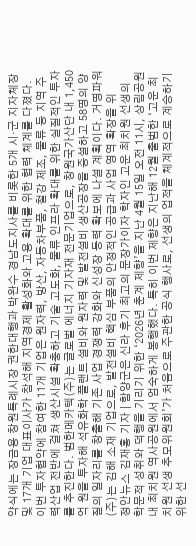약식에는 장금용 창원특례시장 권한대행과 박완수 경남도지사를 비롯한 5개 시·군 지자체장 및 17개 기업 대표이사가 참석해 지역경제 활성화와 고용 확대를 위한 협력 체계를 다졌다. 이번 투자협약에 참여한 11개 기업은 원자력, 방산, 자동차부품, 철강 제조, 물류 등 지역 주력산업 전반에 걸쳐 생산시설 확충하고 기술 고도화, 물류 인프라 확대를 위한 실질적인 투자를 추진한다. 범한메카텍(주)는 글로벌 에너지 기자재 전문기업으로, 창원국가산단 내 1,450억 원을 투자해 석유화학 플랜트 설비와 원자력 및 발전설비 생산공장을 증설하고 58명의 양질의 일자리를 창출해 기존 사업 경쟁력 강화와 신성장 동력 확보에 나설 계획이다. 거명파워(주)는 김해 소재 기업으로, 발전설비 핵심 부품의 안정적인 공급과 사업 영역 확장을 위
정안뉴스 김재홍 기자 | 함양군은 신라 후기 최고의 문장가이자 학자인 고운 최치원 선생의 학문적 성취와 덕행을 기리기 위한 ‘2026년 춘계 제향’을 지난 4월 15일 오전 11시, 상림공원 내 최치원 역사공원에서 엄숙하게 봉행했다. 특히 이번 제향은 지난해 12월 출범한 ‘고운 최치원 선생 추모위원회’가 처음으로 주관한 공식 행사로, 선생의 업적을 체계적으로 계승하기 위한 선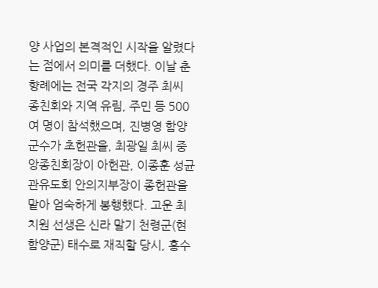양 사업의 본격적인 시작을 알렸다는 점에서 의미를 더했다. 이날 춘향례에는 전국 각지의 경주 최씨 종친회와 지역 유림, 주민 등 500여 명이 참석했으며, 진병영 함양군수가 초헌관을, 최광일 최씨 중앙종친회장이 아헌관, 이종훈 성균관유도회 안의지부장이 종헌관을 맡아 엄숙하게 봉행했다. 고운 최치원 선생은 신라 말기 천령군(현 함양군) 태수로 재직할 당시, 홍수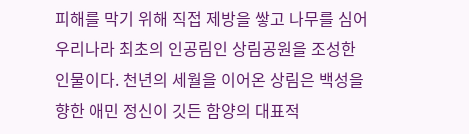피해를 막기 위해 직접 제방을 쌓고 나무를 심어 우리나라 최초의 인공림인 상림공원을 조성한 인물이다. 천년의 세월을 이어온 상림은 백성을 향한 애민 정신이 깃든 함양의 대표적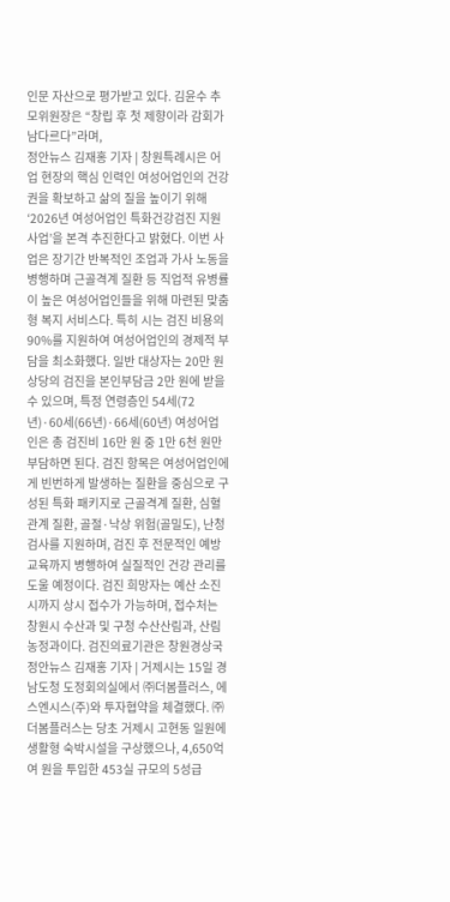인문 자산으로 평가받고 있다. 김윤수 추모위원장은 “창립 후 첫 제향이라 감회가 남다르다”라며,
정안뉴스 김재홍 기자 | 창원특례시은 어업 현장의 핵심 인력인 여성어업인의 건강권을 확보하고 삶의 질을 높이기 위해 ‘2026년 여성어업인 특화건강검진 지원 사업’을 본격 추진한다고 밝혔다. 이번 사업은 장기간 반복적인 조업과 가사 노동을 병행하며 근골격계 질환 등 직업적 유병률이 높은 여성어업인들을 위해 마련된 맞춤형 복지 서비스다. 특히 시는 검진 비용의 90%를 지원하여 여성어업인의 경제적 부담을 최소화했다. 일반 대상자는 20만 원 상당의 검진을 본인부담금 2만 원에 받을 수 있으며, 특정 연령층인 54세(72년)·60세(66년)·66세(60년) 여성어업인은 총 검진비 16만 원 중 1만 6천 원만 부담하면 된다. 검진 항목은 여성어업인에게 빈번하게 발생하는 질환을 중심으로 구성된 특화 패키지로 근골격계 질환, 심혈관계 질환, 골절·낙상 위험(골밀도), 난청 검사를 지원하며, 검진 후 전문적인 예방 교육까지 병행하여 실질적인 건강 관리를 도울 예정이다. 검진 희망자는 예산 소진 시까지 상시 접수가 가능하며, 접수처는 창원시 수산과 및 구청 수산산림과, 산림농정과이다. 검진의료기관은 창원경상국
정안뉴스 김재홍 기자 | 거제시는 15일 경남도청 도정회의실에서 ㈜더봄플러스, 에스엔시스(주)와 투자협약을 체결했다. ㈜더봄플러스는 당초 거제시 고현동 일원에 생활형 숙박시설을 구상했으나, 4,650억여 원을 투입한 453실 규모의 5성급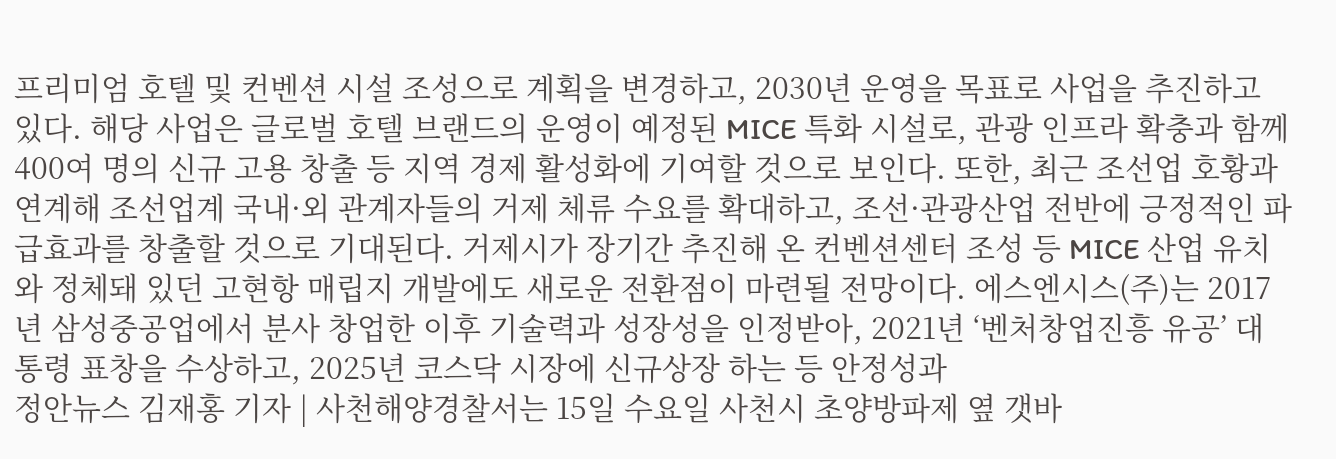프리미엄 호텔 및 컨벤션 시설 조성으로 계획을 변경하고, 2030년 운영을 목표로 사업을 추진하고 있다. 해당 사업은 글로벌 호텔 브랜드의 운영이 예정된 MICE 특화 시설로, 관광 인프라 확충과 함께 400여 명의 신규 고용 창출 등 지역 경제 활성화에 기여할 것으로 보인다. 또한, 최근 조선업 호황과 연계해 조선업계 국내·외 관계자들의 거제 체류 수요를 확대하고, 조선·관광산업 전반에 긍정적인 파급효과를 창출할 것으로 기대된다. 거제시가 장기간 추진해 온 컨벤션센터 조성 등 MICE 산업 유치와 정체돼 있던 고현항 매립지 개발에도 새로운 전환점이 마련될 전망이다. 에스엔시스(주)는 2017년 삼성중공업에서 분사 창업한 이후 기술력과 성장성을 인정받아, 2021년 ‘벤처창업진흥 유공’ 대통령 표창을 수상하고, 2025년 코스닥 시장에 신규상장 하는 등 안정성과
정안뉴스 김재홍 기자 | 사천해양경찰서는 15일 수요일 사천시 초양방파제 옆 갯바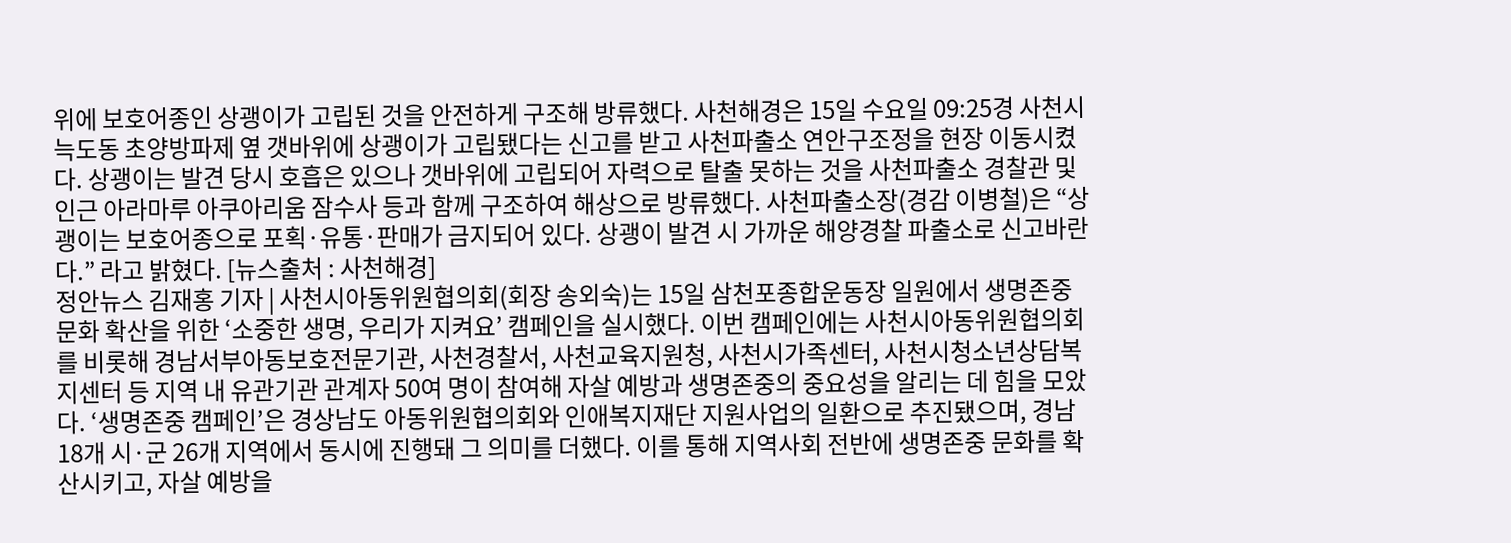위에 보호어종인 상괭이가 고립된 것을 안전하게 구조해 방류했다. 사천해경은 15일 수요일 09:25경 사천시 늑도동 초양방파제 옆 갯바위에 상괭이가 고립됐다는 신고를 받고 사천파출소 연안구조정을 현장 이동시켰다. 상괭이는 발견 당시 호흡은 있으나 갯바위에 고립되어 자력으로 탈출 못하는 것을 사천파출소 경찰관 및 인근 아라마루 아쿠아리움 잠수사 등과 함께 구조하여 해상으로 방류했다. 사천파출소장(경감 이병철)은 “상괭이는 보호어종으로 포획·유통·판매가 금지되어 있다. 상괭이 발견 시 가까운 해양경찰 파출소로 신고바란다.” 라고 밝혔다. [뉴스출처 : 사천해경]
정안뉴스 김재홍 기자 | 사천시아동위원협의회(회장 송외숙)는 15일 삼천포종합운동장 일원에서 생명존중 문화 확산을 위한 ‘소중한 생명, 우리가 지켜요’ 캠페인을 실시했다. 이번 캠페인에는 사천시아동위원협의회를 비롯해 경남서부아동보호전문기관, 사천경찰서, 사천교육지원청, 사천시가족센터, 사천시청소년상담복지센터 등 지역 내 유관기관 관계자 50여 명이 참여해 자살 예방과 생명존중의 중요성을 알리는 데 힘을 모았다. ‘생명존중 캠페인’은 경상남도 아동위원협의회와 인애복지재단 지원사업의 일환으로 추진됐으며, 경남 18개 시·군 26개 지역에서 동시에 진행돼 그 의미를 더했다. 이를 통해 지역사회 전반에 생명존중 문화를 확산시키고, 자살 예방을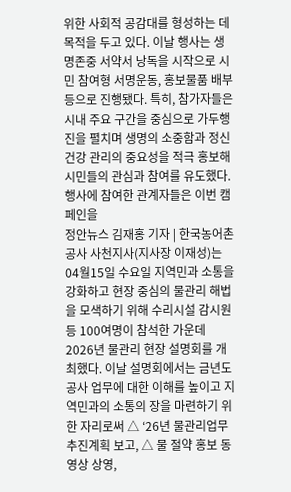위한 사회적 공감대를 형성하는 데 목적을 두고 있다. 이날 행사는 생명존중 서약서 낭독을 시작으로 시민 참여형 서명운동, 홍보물품 배부 등으로 진행됐다. 특히, 참가자들은 시내 주요 구간을 중심으로 가두행진을 펼치며 생명의 소중함과 정신건강 관리의 중요성을 적극 홍보해 시민들의 관심과 참여를 유도했다. 행사에 참여한 관계자들은 이번 캠페인을
정안뉴스 김재홍 기자 | 한국농어촌공사 사천지사(지사장 이재성)는 04월15일 수요일 지역민과 소통을 강화하고 현장 중심의 물관리 해법을 모색하기 위해 수리시설 감시원 등 100여명이 참석한 가운데 2026년 물관리 현장 설명회를 개최했다. 이날 설명회에서는 금년도 공사 업무에 대한 이해를 높이고 지역민과의 소통의 장을 마련하기 위한 자리로써 △ ‘26년 물관리업무 추진계획 보고, △ 물 절약 홍보 동영상 상영,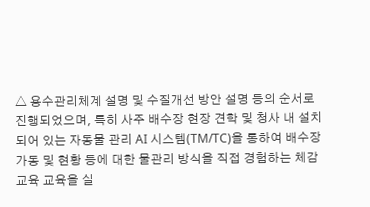△ 용수관리체계 설명 및 수질개선 방안 설명 등의 순서로 진행되었으며, 특히 사주 배수장 현장 견학 및 청사 내 설치되어 있는 자동물 관리 AI 시스템(TM/TC)을 통하여 배수장 가동 및 현황 등에 대한 물관리 방식을 직접 경험하는 체감교육 교육을 실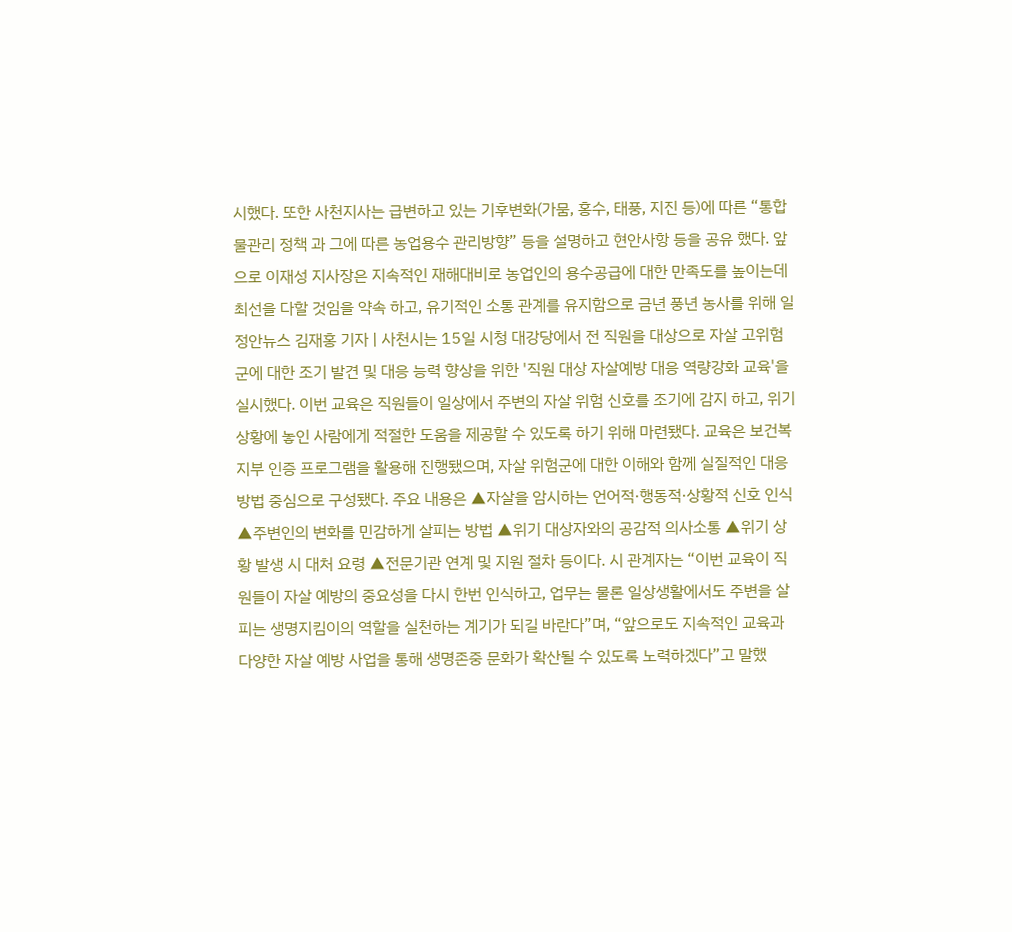시했다. 또한 사천지사는 급변하고 있는 기후변화(가뭄, 홍수, 태풍, 지진 등)에 따른 “통합물관리 정책 과 그에 따른 농업용수 관리방향” 등을 설명하고 현안사항 등을 공유 했다. 앞으로 이재성 지사장은 지속적인 재해대비로 농업인의 용수공급에 대한 만족도를 높이는데 최선을 다할 것임을 약속 하고, 유기적인 소통 관계를 유지함으로 금년 풍년 농사를 위해 일
정안뉴스 김재홍 기자 | 사천시는 15일 시청 대강당에서 전 직원을 대상으로 자살 고위험군에 대한 조기 발견 및 대응 능력 향상을 위한 '직원 대상 자살예방 대응 역량강화 교육'을 실시했다. 이번 교육은 직원들이 일상에서 주변의 자살 위험 신호를 조기에 감지 하고, 위기 상황에 놓인 사람에게 적절한 도움을 제공할 수 있도록 하기 위해 마련됐다. 교육은 보건복지부 인증 프로그램을 활용해 진행됐으며, 자살 위험군에 대한 이해와 함께 실질적인 대응 방법 중심으로 구성됐다. 주요 내용은 ▲자살을 암시하는 언어적·행동적·상황적 신호 인식 ▲주변인의 변화를 민감하게 살피는 방법 ▲위기 대상자와의 공감적 의사소통 ▲위기 상황 발생 시 대처 요령 ▲전문기관 연계 및 지원 절차 등이다. 시 관계자는 “이번 교육이 직원들이 자살 예방의 중요성을 다시 한번 인식하고, 업무는 물론 일상생활에서도 주변을 살피는 생명지킴이의 역할을 실천하는 계기가 되길 바란다”며, “앞으로도 지속적인 교육과 다양한 자살 예방 사업을 통해 생명존중 문화가 확산될 수 있도록 노력하겠다”고 말했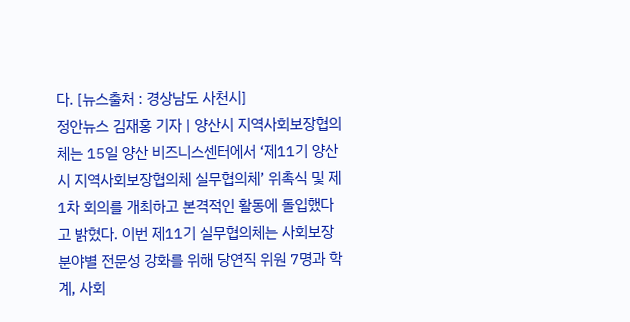다. [뉴스출처 : 경상남도 사천시]
정안뉴스 김재홍 기자 | 양산시 지역사회보장협의체는 15일 양산 비즈니스센터에서 ‘제11기 양산시 지역사회보장협의체 실무협의체’ 위촉식 및 제1차 회의를 개최하고 본격적인 활동에 돌입했다고 밝혔다. 이번 제11기 실무협의체는 사회보장 분야별 전문성 강화를 위해 당연직 위원 7명과 학계, 사회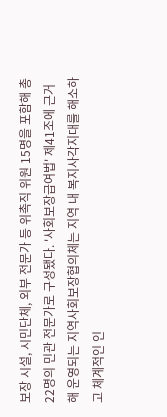보장 시설, 시민단체, 외부 전문가 등 위촉직 위원 15명을 포함해 총 22명의 민관 전문가로 구성됐다. '사회보장급여법' 제41조에 근거해 운영되는 지역사회보장협의체는 지역 내 복지사각지대를 해소하고 체계적인 인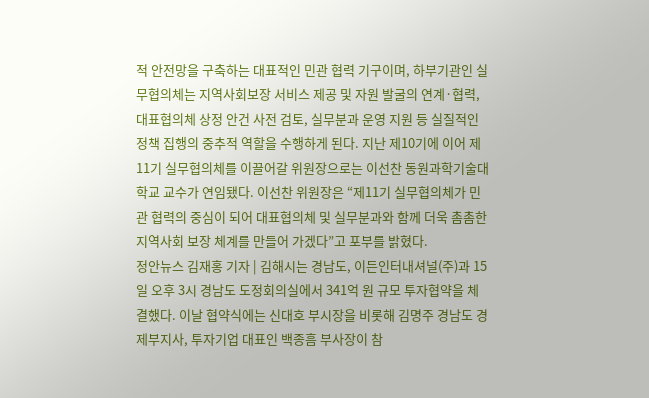적 안전망을 구축하는 대표적인 민관 협력 기구이며, 하부기관인 실무협의체는 지역사회보장 서비스 제공 및 자원 발굴의 연계·협력, 대표협의체 상정 안건 사전 검토, 실무분과 운영 지원 등 실질적인 정책 집행의 중추적 역할을 수행하게 된다. 지난 제10기에 이어 제11기 실무협의체를 이끌어갈 위원장으로는 이선찬 동원과학기술대학교 교수가 연임됐다. 이선찬 위원장은 “제11기 실무협의체가 민관 협력의 중심이 되어 대표협의체 및 실무분과와 함께 더욱 촘촘한 지역사회 보장 체계를 만들어 가겠다”고 포부를 밝혔다.
정안뉴스 김재홍 기자 | 김해시는 경남도, 이든인터내셔널(주)과 15일 오후 3시 경남도 도정회의실에서 341억 원 규모 투자협약을 체결했다. 이날 협약식에는 신대호 부시장을 비롯해 김명주 경남도 경제부지사, 투자기업 대표인 백종흠 부사장이 참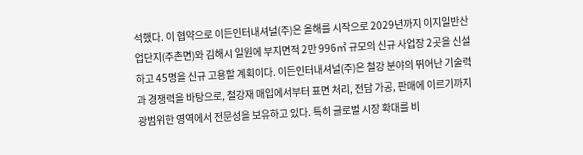석했다. 이 협약으로 이든인터내셔널(주)은 올해를 시작으로 2029년까지 이지일반산업단지(주촌면)와 김해시 일원에 부지면적 2만 996㎡ 규모의 신규 사업장 2곳을 신설하고 45명을 신규 고용할 계획이다. 이든인터내셔널(주)은 철강 분야의 뛰어난 기술력과 경쟁력을 바탕으로, 철강재 매입에서부터 표면 처리, 전담 가공, 판매에 이르기까지 광범위한 영역에서 전문성을 보유하고 있다. 특히 글로벌 시장 확대를 비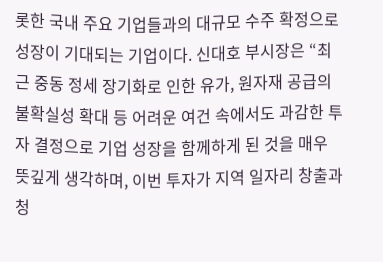롯한 국내 주요 기업들과의 대규모 수주 확정으로 성장이 기대되는 기업이다. 신대호 부시장은 “최근 중동 정세 장기화로 인한 유가, 원자재 공급의 불확실성 확대 등 어려운 여건 속에서도 과감한 투자 결정으로 기업 성장을 함께하게 된 것을 매우 뜻깊게 생각하며, 이번 투자가 지역 일자리 창출과 청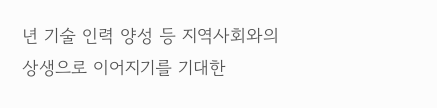년 기술 인력 양성 등 지역사회와의 상생으로 이어지기를 기대한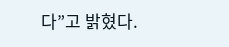다”고 밝혔다.